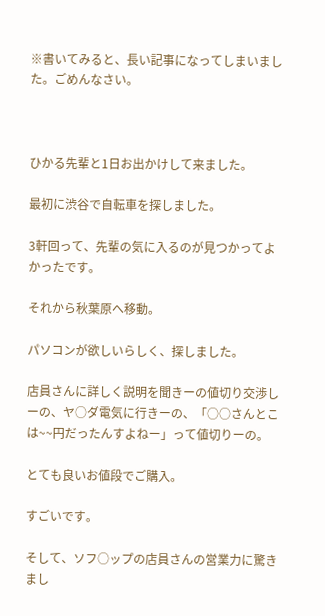※書いてみると、長い記事になってしまいました。ごめんなさい。



ひかる先輩と1日お出かけして来ました。

最初に渋谷で自転車を探しました。

3軒回って、先輩の気に入るのが見つかってよかったです。

それから秋葉原へ移動。

パソコンが欲しいらしく、探しました。

店員さんに詳しく説明を聞きーの値切り交渉しーの、ヤ○ダ電気に行きーの、「○○さんとこは~~円だったんすよねー」って値切りーの。

とても良いお値段でご購入。

すごいです。

そして、ソフ○ップの店員さんの営業力に驚きまし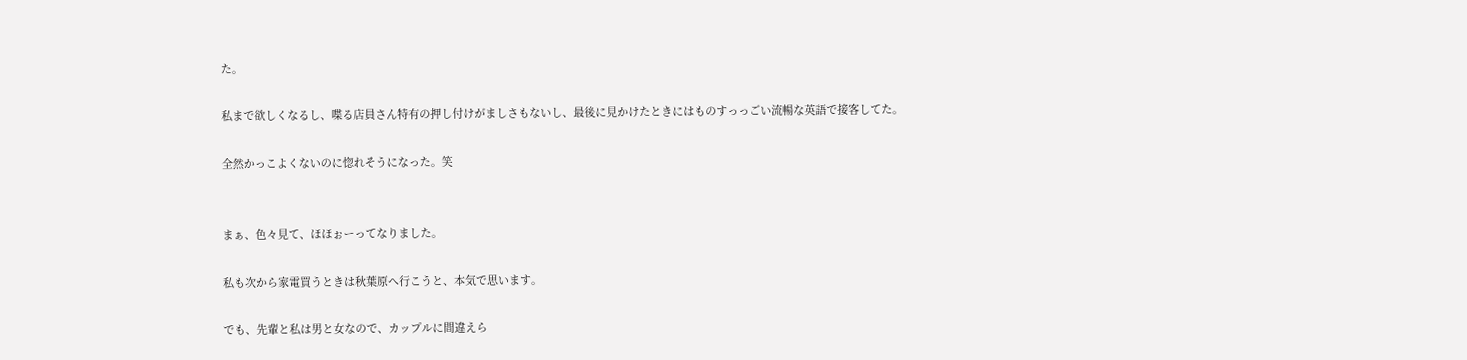た。

私まで欲しくなるし、喋る店員さん特有の押し付けがましさもないし、最後に見かけたときにはものすっっごい流暢な英語で接客してた。

全然かっこよくないのに惚れそうになった。笑


まぁ、色々見て、ほほぉーってなりました。

私も次から家電買うときは秋葉原へ行こうと、本気で思います。

でも、先輩と私は男と女なので、カップルに間違えら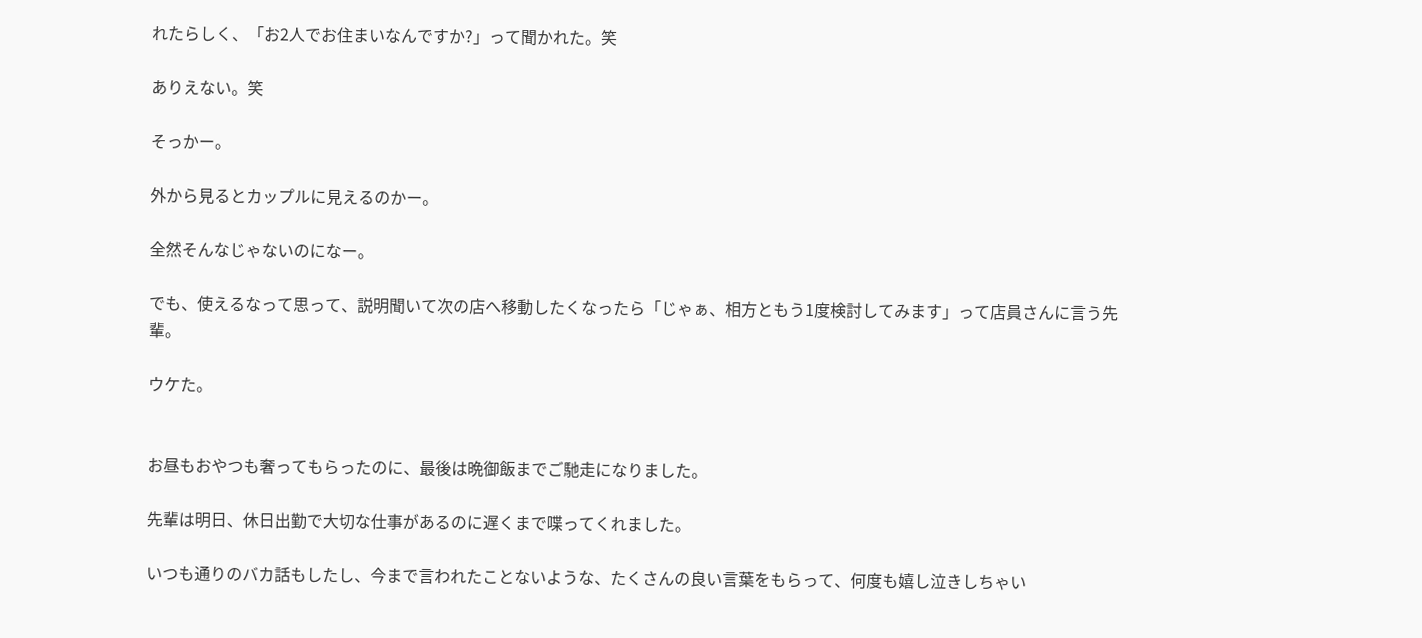れたらしく、「お2人でお住まいなんですか?」って聞かれた。笑

ありえない。笑

そっかー。

外から見るとカップルに見えるのかー。

全然そんなじゃないのになー。

でも、使えるなって思って、説明聞いて次の店へ移動したくなったら「じゃぁ、相方ともう1度検討してみます」って店員さんに言う先輩。

ウケた。


お昼もおやつも奢ってもらったのに、最後は晩御飯までご馳走になりました。

先輩は明日、休日出勤で大切な仕事があるのに遅くまで喋ってくれました。

いつも通りのバカ話もしたし、今まで言われたことないような、たくさんの良い言葉をもらって、何度も嬉し泣きしちゃい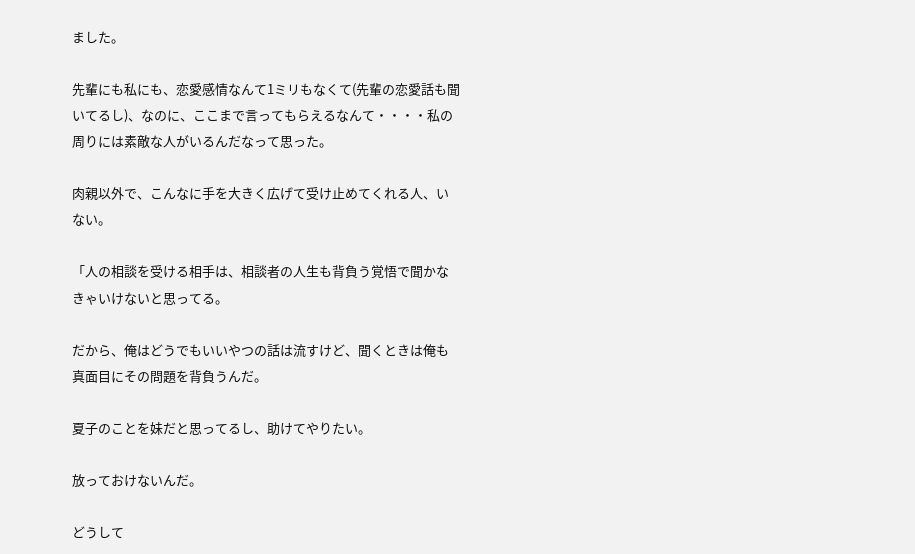ました。

先輩にも私にも、恋愛感情なんて1ミリもなくて(先輩の恋愛話も聞いてるし)、なのに、ここまで言ってもらえるなんて・・・・私の周りには素敵な人がいるんだなって思った。

肉親以外で、こんなに手を大きく広げて受け止めてくれる人、いない。

「人の相談を受ける相手は、相談者の人生も背負う覚悟で聞かなきゃいけないと思ってる。

だから、俺はどうでもいいやつの話は流すけど、聞くときは俺も真面目にその問題を背負うんだ。

夏子のことを妹だと思ってるし、助けてやりたい。

放っておけないんだ。

どうして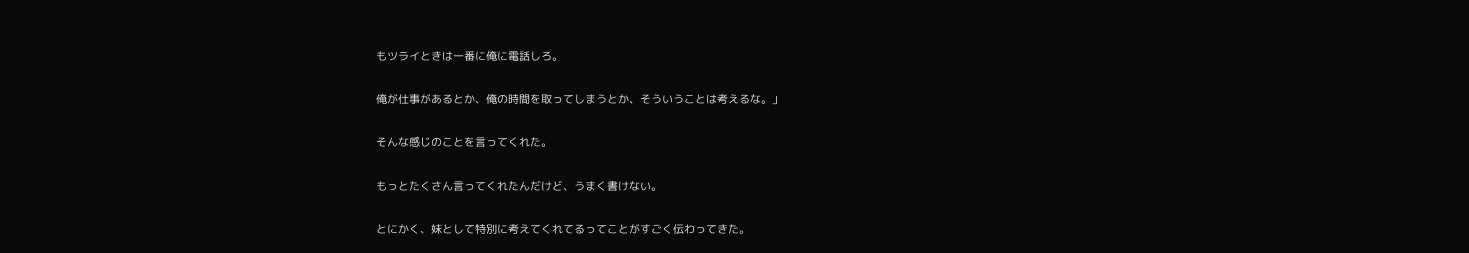もツライときは一番に俺に電話しろ。

俺が仕事があるとか、俺の時間を取ってしまうとか、そういうことは考えるな。」

そんな感じのことを言ってくれた。

もっとたくさん言ってくれたんだけど、うまく書けない。

とにかく、妹として特別に考えてくれてるってことがすごく伝わってきた。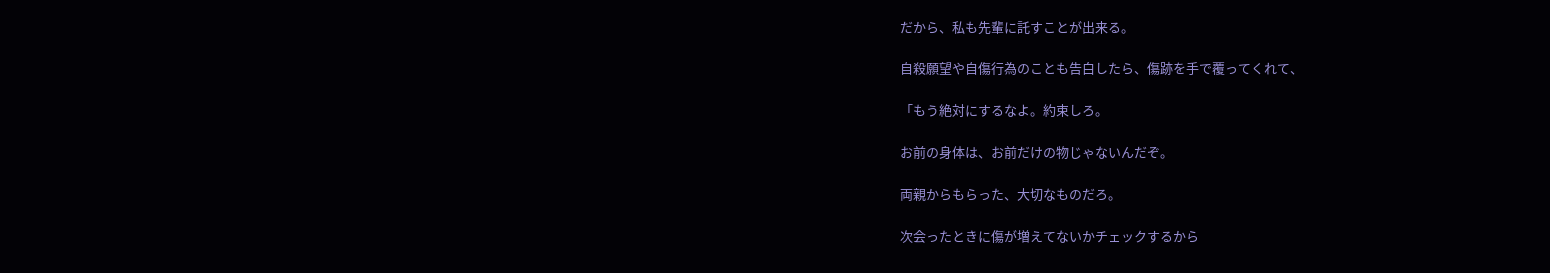だから、私も先輩に託すことが出来る。

自殺願望や自傷行為のことも告白したら、傷跡を手で覆ってくれて、

「もう絶対にするなよ。約束しろ。

お前の身体は、お前だけの物じゃないんだぞ。

両親からもらった、大切なものだろ。

次会ったときに傷が増えてないかチェックするから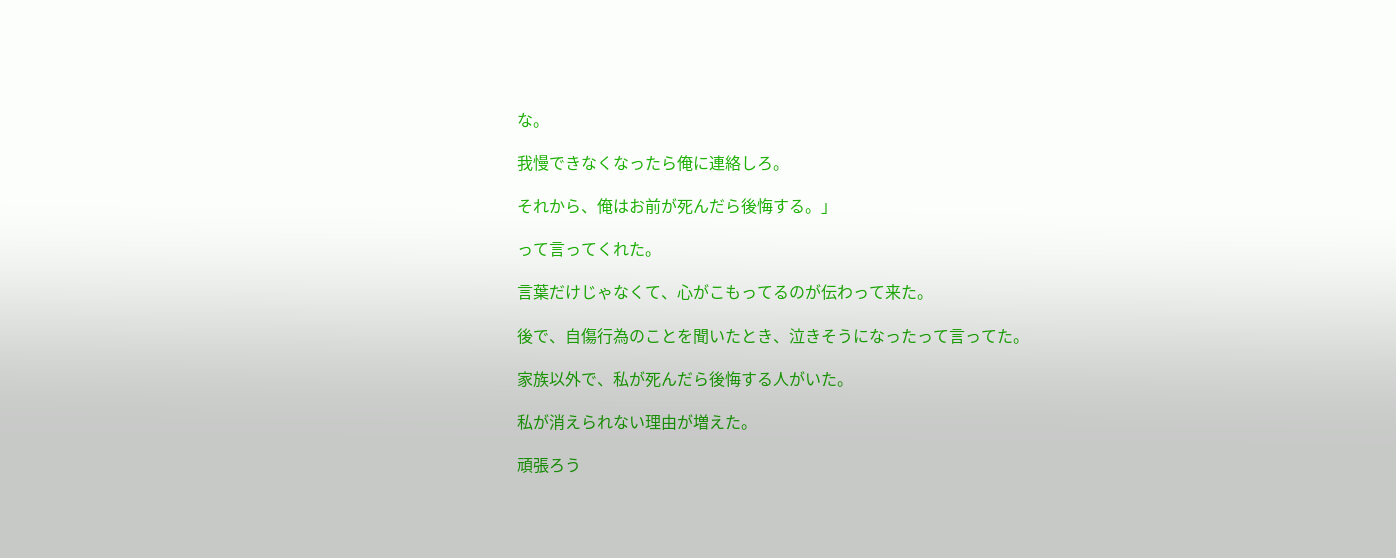な。

我慢できなくなったら俺に連絡しろ。

それから、俺はお前が死んだら後悔する。」

って言ってくれた。

言葉だけじゃなくて、心がこもってるのが伝わって来た。

後で、自傷行為のことを聞いたとき、泣きそうになったって言ってた。

家族以外で、私が死んだら後悔する人がいた。

私が消えられない理由が増えた。

頑張ろう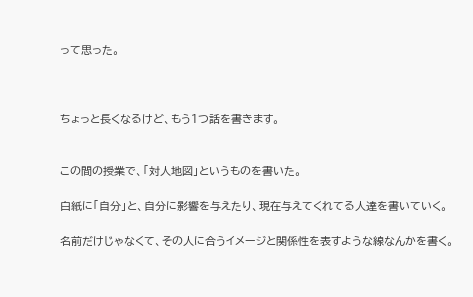って思った。



ちょっと長くなるけど、もう1つ話を書きます。


この間の授業で、「対人地図」というものを書いた。

白紙に「自分」と、自分に影響を与えたり、現在与えてくれてる人達を書いていく。

名前だけじゃなくて、その人に合うイメージと関係性を表すような線なんかを書く。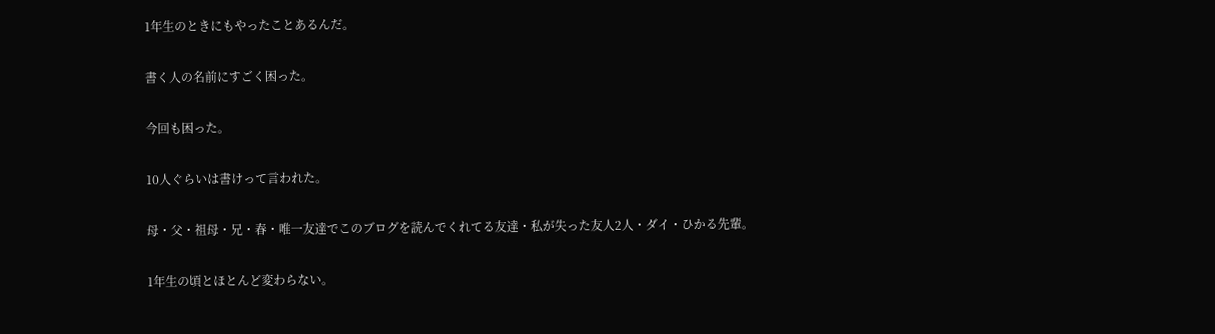1年生のときにもやったことあるんだ。

書く人の名前にすごく困った。

今回も困った。

10人ぐらいは書けって言われた。

母・父・祖母・兄・春・唯一友達でこのブログを読んでくれてる友達・私が失った友人2人・ダイ・ひかる先輩。

1年生の頃とほとんど変わらない。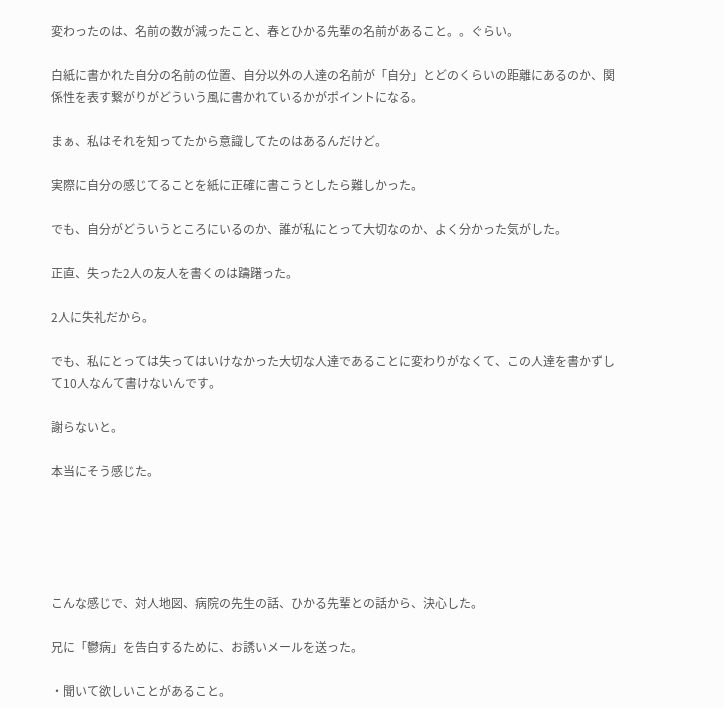変わったのは、名前の数が減ったこと、春とひかる先輩の名前があること。。ぐらい。

白紙に書かれた自分の名前の位置、自分以外の人達の名前が「自分」とどのくらいの距離にあるのか、関係性を表す繋がりがどういう風に書かれているかがポイントになる。

まぁ、私はそれを知ってたから意識してたのはあるんだけど。

実際に自分の感じてることを紙に正確に書こうとしたら難しかった。

でも、自分がどういうところにいるのか、誰が私にとって大切なのか、よく分かった気がした。

正直、失った2人の友人を書くのは躊躇った。

2人に失礼だから。

でも、私にとっては失ってはいけなかった大切な人達であることに変わりがなくて、この人達を書かずして10人なんて書けないんです。

謝らないと。

本当にそう感じた。





こんな感じで、対人地図、病院の先生の話、ひかる先輩との話から、決心した。

兄に「鬱病」を告白するために、お誘いメールを送った。

・聞いて欲しいことがあること。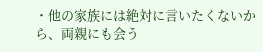・他の家族には絶対に言いたくないから、両親にも会う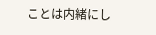ことは内緒にし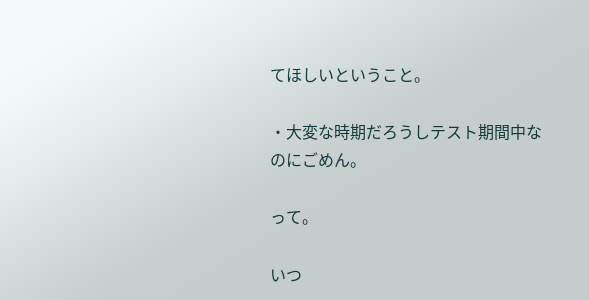てほしいということ。

・大変な時期だろうしテスト期間中なのにごめん。

って。

いつ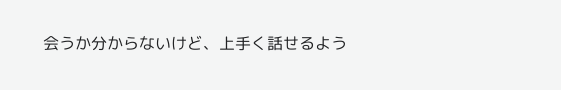会うか分からないけど、上手く話せるよう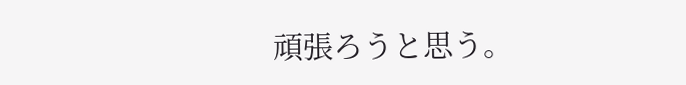頑張ろうと思う。